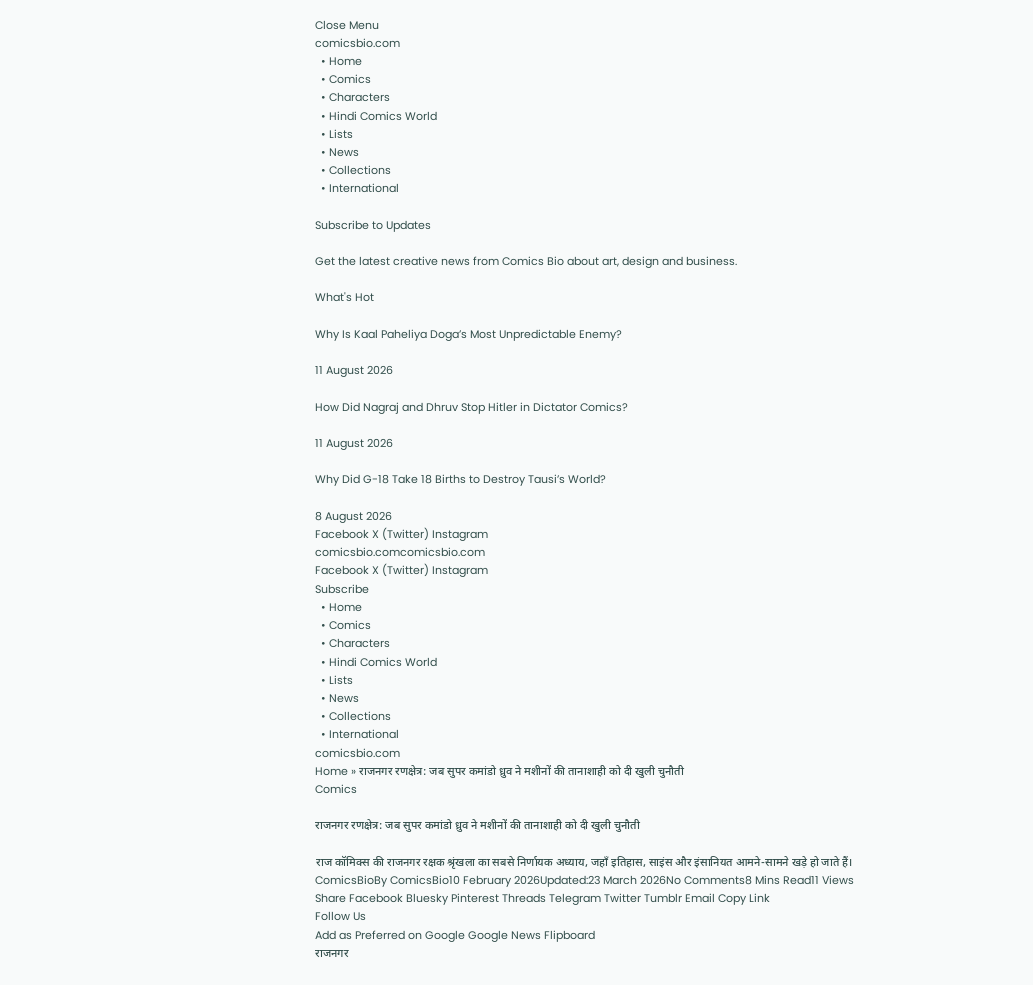Close Menu
comicsbio.com
  • Home
  • Comics
  • Characters
  • Hindi Comics World
  • Lists
  • News
  • Collections
  • International

Subscribe to Updates

Get the latest creative news from Comics Bio about art, design and business.

What's Hot

Why Is Kaal Paheliya Doga’s Most Unpredictable Enemy?

11 August 2026

How Did Nagraj and Dhruv Stop Hitler in Dictator Comics?

11 August 2026

Why Did G-18 Take 18 Births to Destroy Tausi’s World?

8 August 2026
Facebook X (Twitter) Instagram
comicsbio.comcomicsbio.com
Facebook X (Twitter) Instagram
Subscribe
  • Home
  • Comics
  • Characters
  • Hindi Comics World
  • Lists
  • News
  • Collections
  • International
comicsbio.com
Home » राजनगर रणक्षेत्र: जब सुपर कमांडो ध्रुव ने मशीनों की तानाशाही को दी खुली चुनौती
Comics

राजनगर रणक्षेत्र: जब सुपर कमांडो ध्रुव ने मशीनों की तानाशाही को दी खुली चुनौती

राज कॉमिक्स की राजनगर रक्षक श्रृंखला का सबसे निर्णायक अध्याय, जहाँ इतिहास, साइंस और इंसानियत आमने-सामने खड़े हो जाते हैं।
ComicsBioBy ComicsBio10 February 2026Updated:23 March 2026No Comments8 Mins Read11 Views
Share Facebook Bluesky Pinterest Threads Telegram Twitter Tumblr Email Copy Link
Follow Us
Add as Preferred on Google Google News Flipboard
राजनगर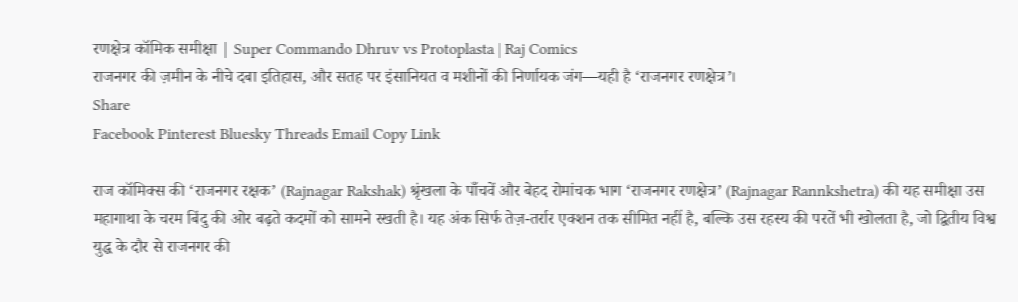रणक्षेत्र कॉमिक समीक्षा | Super Commando Dhruv vs Protoplasta | Raj Comics
राजनगर की ज़मीन के नीचे दबा इतिहास, और सतह पर इंसानियत व मशीनों की निर्णायक जंग—यही है ‘राजनगर रणक्षेत्र’।
Share
Facebook Pinterest Bluesky Threads Email Copy Link

राज कॉमिक्स की ‘राजनगर रक्षक’ (Rajnagar Rakshak) श्रृंखला के पाँचवें और बेहद रोमांचक भाग ‘राजनगर रणक्षेत्र’ (Rajnagar Rannkshetra) की यह समीक्षा उस महागाथा के चरम बिंदु की ओर बढ़ते कदमों को सामने रखती है। यह अंक सिर्फ तेज़-तर्रार एक्शन तक सीमित नहीं है, बल्कि उस रहस्य की परतें भी खोलता है, जो द्वितीय विश्व युद्ध के दौर से राजनगर की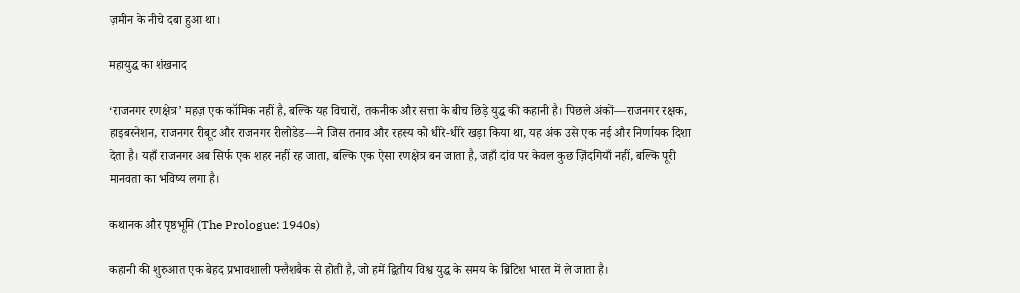ज़मीन के नीचे दबा हुआ था।

महायुद्ध का शंखनाद

‘राजनगर रणक्षेत्र’ महज़ एक कॉमिक नहीं है, बल्कि यह विचारों, तकनीक और सत्ता के बीच छिड़े युद्ध की कहानी है। पिछले अंकों—राजनगर रक्षक, हाइबरनेशन, राजनगर रीबूट और राजनगर रीलोडेड—ने जिस तनाव और रहस्य को धीरे-धीरे खड़ा किया था, यह अंक उसे एक नई और निर्णायक दिशा देता है। यहाँ राजनगर अब सिर्फ एक शहर नहीं रह जाता, बल्कि एक ऐसा रणक्षेत्र बन जाता है, जहाँ दांव पर केवल कुछ ज़िंदगियाँ नहीं, बल्कि पूरी मानवता का भविष्य लगा है।

कथानक और पृष्ठभूमि (The Prologue: 1940s)

कहानी की शुरुआत एक बेहद प्रभावशाली फ्लैशबैक से होती है, जो हमें द्वितीय विश्व युद्ध के समय के ब्रिटिश भारत में ले जाता है।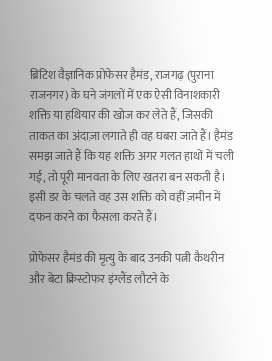ब्रिटिश वैज्ञानिक प्रोफेसर हैमंड, राजगढ़ (पुराना राजनगर) के घने जंगलों में एक ऐसी विनाशकारी शक्ति या हथियार की खोज कर लेते हैं, जिसकी ताकत का अंदाज़ा लगाते ही वह घबरा जाते हैं। हैमंड समझ जाते हैं कि यह शक्ति अगर गलत हाथों में चली गई, तो पूरी मानवता के लिए खतरा बन सकती है। इसी डर के चलते वह उस शक्ति को वहीं ज़मीन में दफन करने का फैसला करते हैं।

प्रोफेसर हैमंड की मृत्यु के बाद उनकी पत्नी कैथरीन और बेटा क्रिस्टोफर इंग्लैंड लौटने के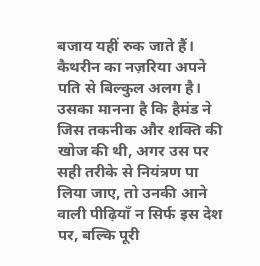बजाय यहीं रुक जाते हैं। कैथरीन का नज़रिया अपने पति से बिल्कुल अलग है। उसका मानना है कि हैमंड ने जिस तकनीक और शक्ति की खोज की थी, अगर उस पर सही तरीके से नियंत्रण पा लिया जाए, तो उनकी आने वाली पीढ़ियाँ न सिर्फ इस देश पर, बल्कि पूरी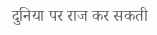दुनिया पर राज कर सकती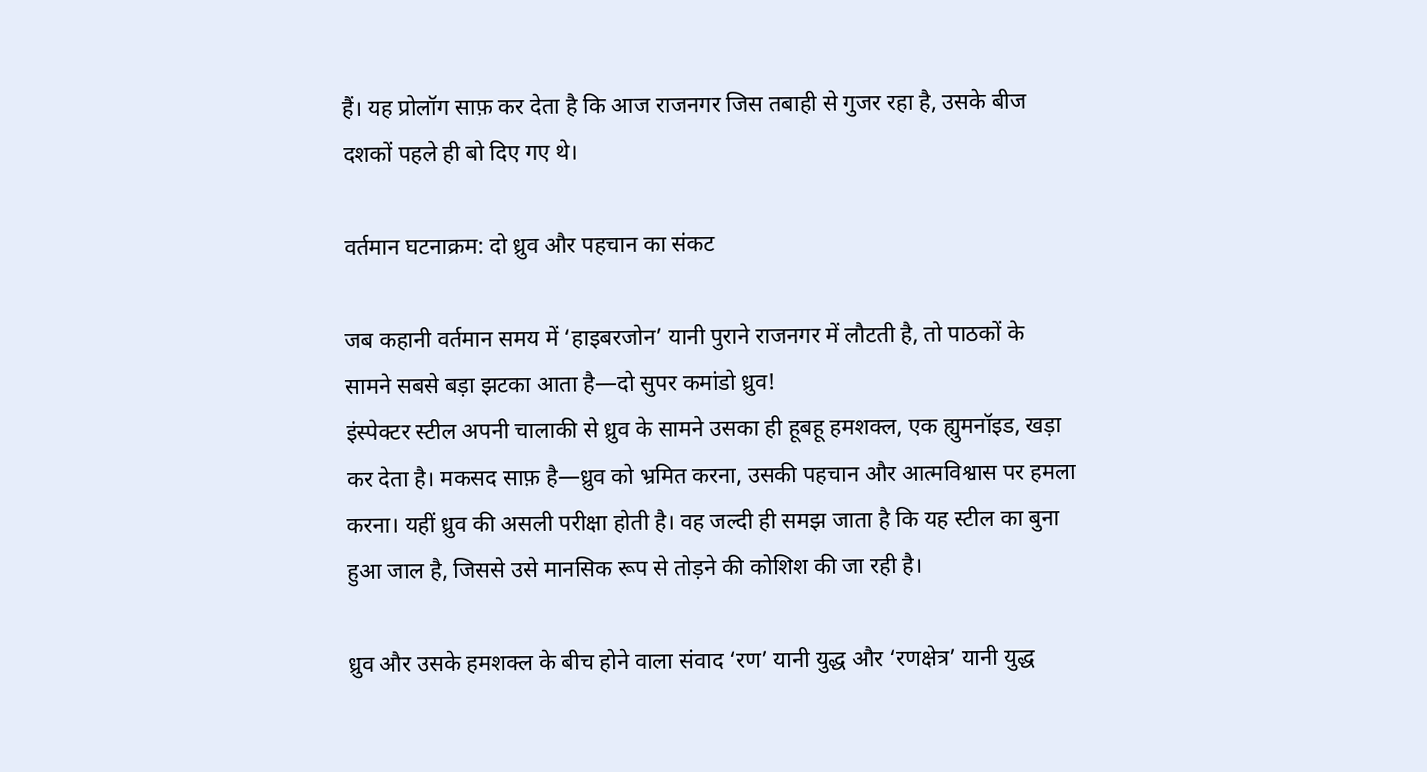हैं। यह प्रोलॉग साफ़ कर देता है कि आज राजनगर जिस तबाही से गुजर रहा है, उसके बीज दशकों पहले ही बो दिए गए थे।

वर्तमान घटनाक्रम: दो ध्रुव और पहचान का संकट

जब कहानी वर्तमान समय में ‘हाइबरजोन’ यानी पुराने राजनगर में लौटती है, तो पाठकों के सामने सबसे बड़ा झटका आता है—दो सुपर कमांडो ध्रुव!
इंस्पेक्टर स्टील अपनी चालाकी से ध्रुव के सामने उसका ही हूबहू हमशक्ल, एक ह्युमनॉइड, खड़ा कर देता है। मकसद साफ़ है—ध्रुव को भ्रमित करना, उसकी पहचान और आत्मविश्वास पर हमला करना। यहीं ध्रुव की असली परीक्षा होती है। वह जल्दी ही समझ जाता है कि यह स्टील का बुना हुआ जाल है, जिससे उसे मानसिक रूप से तोड़ने की कोशिश की जा रही है।

ध्रुव और उसके हमशक्ल के बीच होने वाला संवाद ‘रण’ यानी युद्ध और ‘रणक्षेत्र’ यानी युद्ध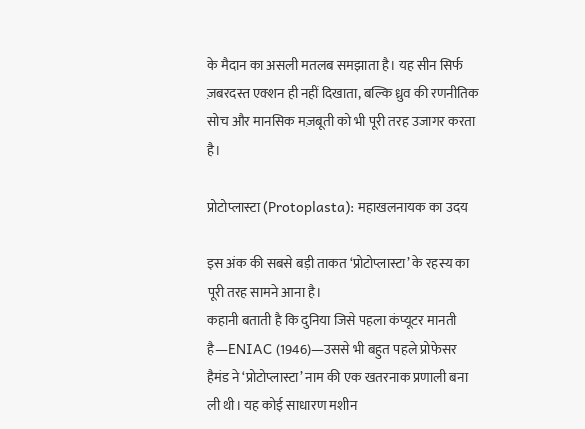के मैदान का असली मतलब समझाता है। यह सीन सिर्फ ज़बरदस्त एक्शन ही नहीं दिखाता, बल्कि ध्रुव की रणनीतिक सोच और मानसिक मज़बूती को भी पूरी तरह उजागर करता है।

प्रोटोप्लास्टा (Protoplasta): महाखलनायक का उदय

इस अंक की सबसे बड़ी ताकत ‘प्रोटोप्लास्टा’ के रहस्य का पूरी तरह सामने आना है।
कहानी बताती है कि दुनिया जिसे पहला कंप्यूटर मानती है—ENIAC (1946)—उससे भी बहुत पहले प्रोफेसर हैमंड ने ‘प्रोटोप्लास्टा’ नाम की एक खतरनाक प्रणाली बना ली थी। यह कोई साधारण मशीन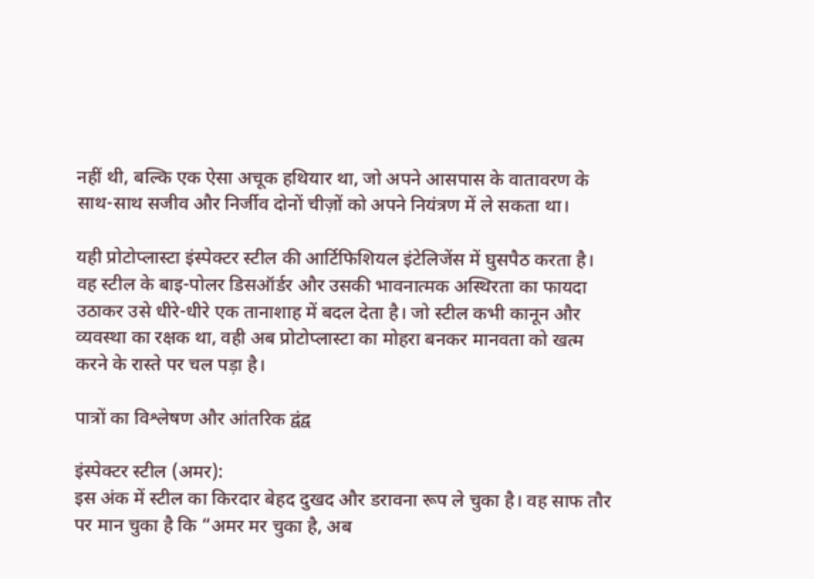नहीं थी, बल्कि एक ऐसा अचूक हथियार था, जो अपने आसपास के वातावरण के साथ-साथ सजीव और निर्जीव दोनों चीज़ों को अपने नियंत्रण में ले सकता था।

यही प्रोटोप्लास्टा इंस्पेक्टर स्टील की आर्टिफिशियल इंटेलिजेंस में घुसपैठ करता है। वह स्टील के बाइ-पोलर डिसऑर्डर और उसकी भावनात्मक अस्थिरता का फायदा उठाकर उसे धीरे-धीरे एक तानाशाह में बदल देता है। जो स्टील कभी कानून और व्यवस्था का रक्षक था, वही अब प्रोटोप्लास्टा का मोहरा बनकर मानवता को खत्म करने के रास्ते पर चल पड़ा है।

पात्रों का विश्लेषण और आंतरिक द्वंद्व

इंस्पेक्टर स्टील (अमर):
इस अंक में स्टील का किरदार बेहद दुखद और डरावना रूप ले चुका है। वह साफ तौर पर मान चुका है कि “अमर मर चुका है, अब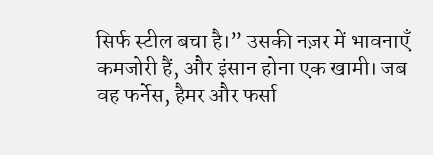सिर्फ स्टील बचा है।” उसकी नज़र में भावनाएँ कमजोरी हैं, और इंसान होना एक खामी। जब वह फर्नेस, हैमर और फर्सा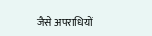जैसे अपराधियों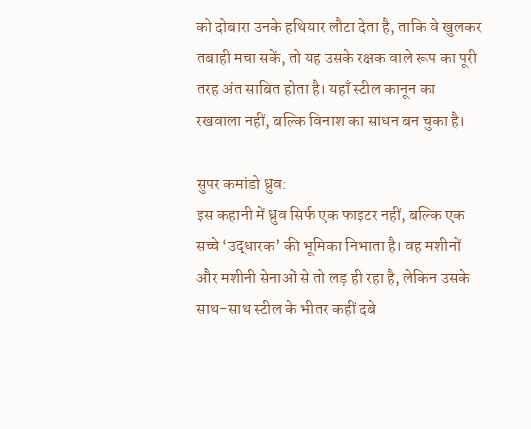को दोबारा उनके हथियार लौटा देता है, ताकि वे खुलकर तबाही मचा सकें, तो यह उसके रक्षक वाले रूप का पूरी तरह अंत साबित होता है। यहाँ स्टील कानून का रखवाला नहीं, बल्कि विनाश का साधन बन चुका है।

सुपर कमांडो ध्रुव:
इस कहानी में ध्रुव सिर्फ एक फाइटर नहीं, बल्कि एक सच्चे ‘उद्धारक’ की भूमिका निभाता है। वह मशीनों और मशीनी सेनाओं से तो लड़ ही रहा है, लेकिन उसके साथ-साथ स्टील के भीतर कहीं दबे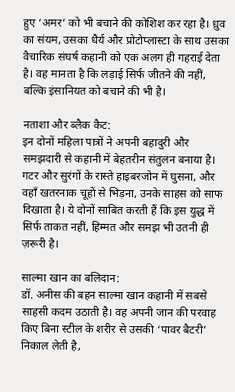हुए ‘अमर’ को भी बचाने की कोशिश कर रहा है। ध्रुव का संयम, उसका धैर्य और प्रोटोप्लास्टा के साथ उसका वैचारिक संघर्ष कहानी को एक अलग ही गहराई देता है। वह मानता है कि लड़ाई सिर्फ जीतने की नहीं, बल्कि इंसानियत को बचाने की भी है।

नताशा और ब्लैक कैट:
इन दोनों महिला पात्रों ने अपनी बहादुरी और समझदारी से कहानी में बेहतरीन संतुलन बनाया है। गटर और सुरंगों के रास्ते हाइबरजोन में घुसना, और वहाँ खतरनाक चूहों से भिड़ना, उनके साहस को साफ दिखाता है। ये दोनों साबित करती हैं कि इस युद्ध में सिर्फ ताकत नहीं, हिम्मत और समझ भी उतनी ही ज़रूरी है।

साल्मा खान का बलिदान:
डॉ. अनीस की बहन साल्मा खान कहानी में सबसे साहसी कदम उठाती है। वह अपनी जान की परवाह किए बिना स्टील के शरीर से उसकी ‘पावर बैटरी’ निकाल लेती है,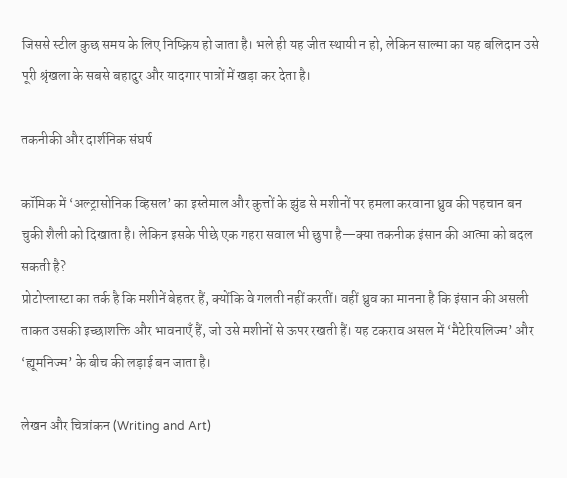जिससे स्टील कुछ समय के लिए निष्क्रिय हो जाता है। भले ही यह जीत स्थायी न हो, लेकिन साल्मा का यह बलिदान उसे पूरी श्रृंखला के सबसे बहादुर और यादगार पात्रों में खड़ा कर देता है।

तकनीकी और दार्शनिक संघर्ष

कॉमिक में ‘अल्ट्रासोनिक व्हिसल’ का इस्तेमाल और कुत्तों के झुंड से मशीनों पर हमला करवाना ध्रुव की पहचान बन चुकी शैली को दिखाता है। लेकिन इसके पीछे एक गहरा सवाल भी छुपा है—क्या तकनीक इंसान की आत्मा को बदल सकती है?
प्रोटोप्लास्टा का तर्क है कि मशीनें बेहतर हैं, क्योंकि वे गलती नहीं करतीं। वहीं ध्रुव का मानना है कि इंसान की असली ताकत उसकी इच्छाशक्ति और भावनाएँ हैं, जो उसे मशीनों से ऊपर रखती हैं। यह टकराव असल में ‘मैटेरियलिज्म’ और ‘ह्यूमनिज्म’ के बीच की लड़ाई बन जाता है।

लेखन और चित्रांकन (Writing and Art)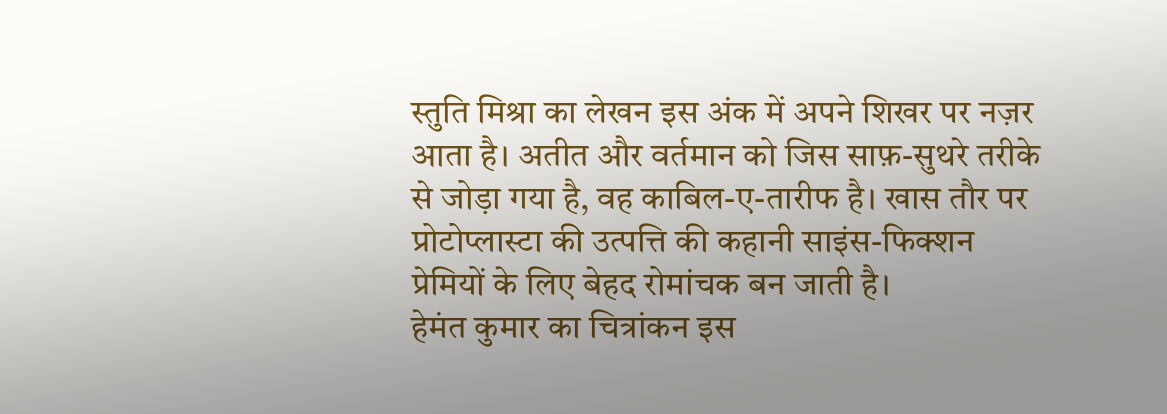स्तुति मिश्रा का लेखन इस अंक में अपने शिखर पर नज़र आता है। अतीत और वर्तमान को जिस साफ़-सुथरे तरीके से जोड़ा गया है, वह काबिल-ए-तारीफ है। खास तौर पर प्रोटोप्लास्टा की उत्पत्ति की कहानी साइंस-फिक्शन प्रेमियों के लिए बेहद रोमांचक बन जाती है।
हेमंत कुमार का चित्रांकन इस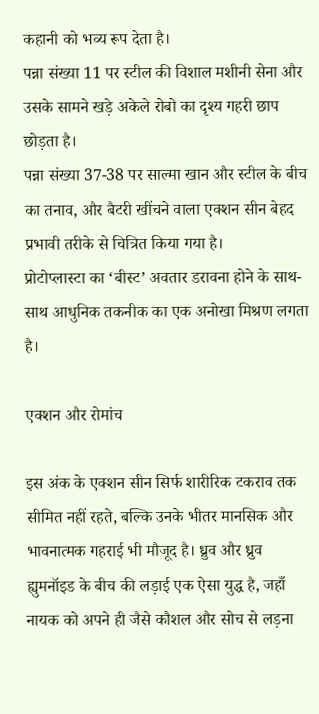कहानी को भव्य रूप देता है।
पन्ना संख्या 11 पर स्टील की विशाल मशीनी सेना और उसके सामने खड़े अकेले रोबो का दृश्य गहरी छाप छोड़ता है।
पन्ना संख्या 37-38 पर साल्मा खान और स्टील के बीच का तनाव, और बैटरी खींचने वाला एक्शन सीन बेहद प्रभावी तरीके से चित्रित किया गया है।
प्रोटोप्लास्टा का ‘बीस्ट’ अवतार डरावना होने के साथ-साथ आधुनिक तकनीक का एक अनोखा मिश्रण लगता है।

एक्शन और रोमांच

इस अंक के एक्शन सीन सिर्फ शारीरिक टकराव तक सीमित नहीं रहते, बल्कि उनके भीतर मानसिक और भावनात्मक गहराई भी मौजूद है। ध्रुव और ध्रुव ह्युमनॉइड के बीच की लड़ाई एक ऐसा युद्ध है, जहाँ नायक को अपने ही जैसे कौशल और सोच से लड़ना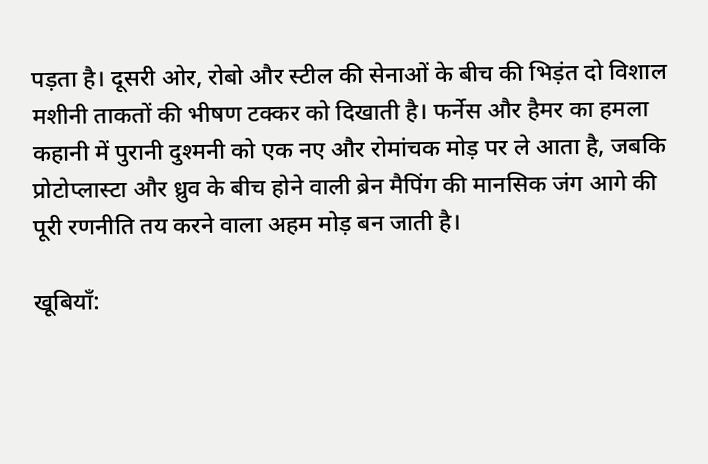पड़ता है। दूसरी ओर, रोबो और स्टील की सेनाओं के बीच की भिड़ंत दो विशाल मशीनी ताकतों की भीषण टक्कर को दिखाती है। फर्नेस और हैमर का हमला कहानी में पुरानी दुश्मनी को एक नए और रोमांचक मोड़ पर ले आता है, जबकि प्रोटोप्लास्टा और ध्रुव के बीच होने वाली ब्रेन मैपिंग की मानसिक जंग आगे की पूरी रणनीति तय करने वाला अहम मोड़ बन जाती है।

खूबियाँ: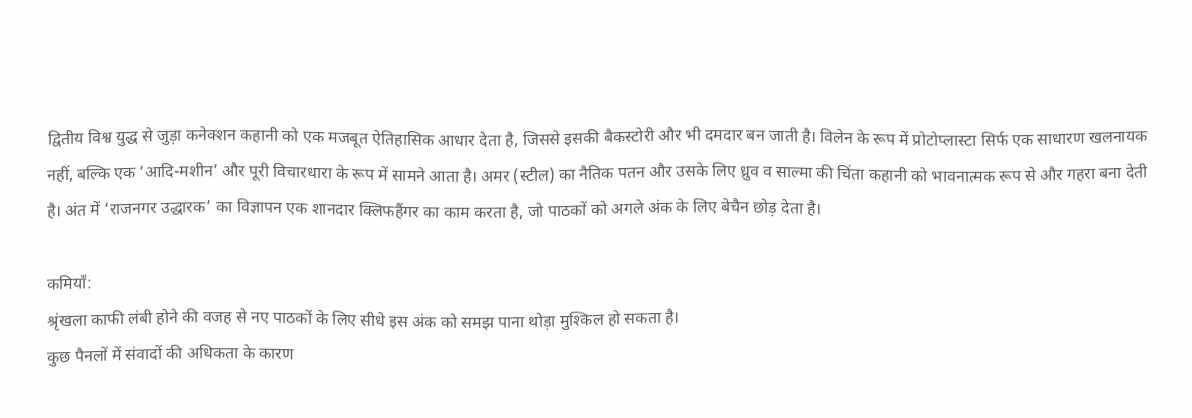द्वितीय विश्व युद्ध से जुड़ा कनेक्शन कहानी को एक मजबूत ऐतिहासिक आधार देता है, जिससे इसकी बैकस्टोरी और भी दमदार बन जाती है। विलेन के रूप में प्रोटोप्लास्टा सिर्फ एक साधारण खलनायक नहीं, बल्कि एक ‘आदि-मशीन’ और पूरी विचारधारा के रूप में सामने आता है। अमर (स्टील) का नैतिक पतन और उसके लिए ध्रुव व साल्मा की चिंता कहानी को भावनात्मक रूप से और गहरा बना देती है। अंत में ‘राजनगर उद्धारक’ का विज्ञापन एक शानदार क्लिफहैंगर का काम करता है, जो पाठकों को अगले अंक के लिए बेचैन छोड़ देता है।

कमियाँ:
श्रृंखला काफी लंबी होने की वजह से नए पाठकों के लिए सीधे इस अंक को समझ पाना थोड़ा मुश्किल हो सकता है।
कुछ पैनलों में संवादों की अधिकता के कारण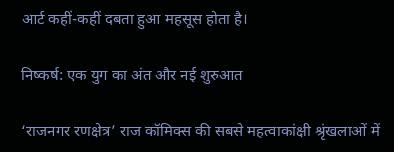आर्ट कहीं-कहीं दबता हुआ महसूस होता है।

निष्कर्ष: एक युग का अंत और नई शुरुआत

‘राजनगर रणक्षेत्र’ राज कॉमिक्स की सबसे महत्वाकांक्षी श्रृंखलाओं में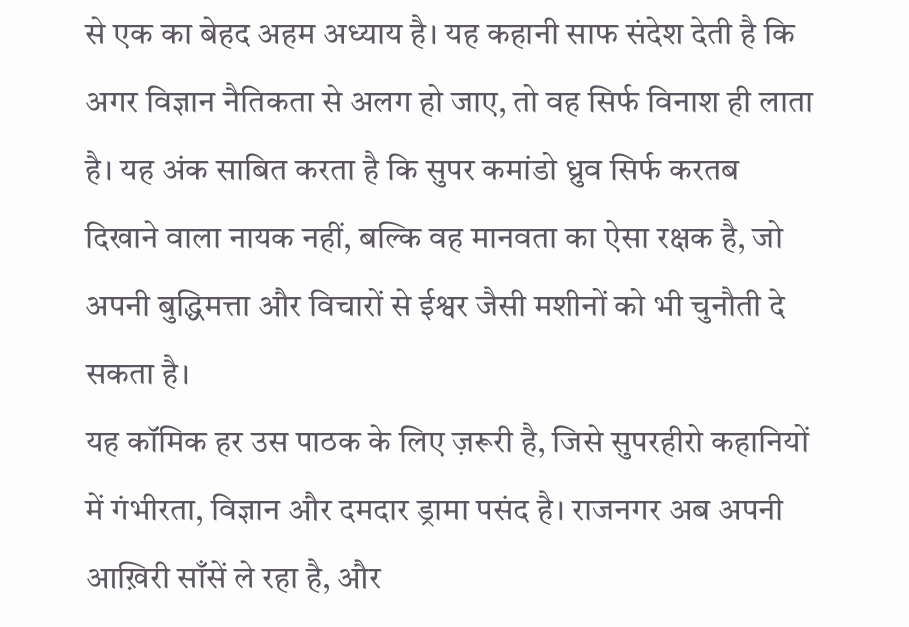से एक का बेहद अहम अध्याय है। यह कहानी साफ संदेश देती है कि अगर विज्ञान नैतिकता से अलग हो जाए, तो वह सिर्फ विनाश ही लाता है। यह अंक साबित करता है कि सुपर कमांडो ध्रुव सिर्फ करतब दिखाने वाला नायक नहीं, बल्कि वह मानवता का ऐसा रक्षक है, जो अपनी बुद्धिमत्ता और विचारों से ईश्वर जैसी मशीनों को भी चुनौती दे सकता है।
यह कॉमिक हर उस पाठक के लिए ज़रूरी है, जिसे सुपरहीरो कहानियों में गंभीरता, विज्ञान और दमदार ड्रामा पसंद है। राजनगर अब अपनी आख़िरी साँसें ले रहा है, और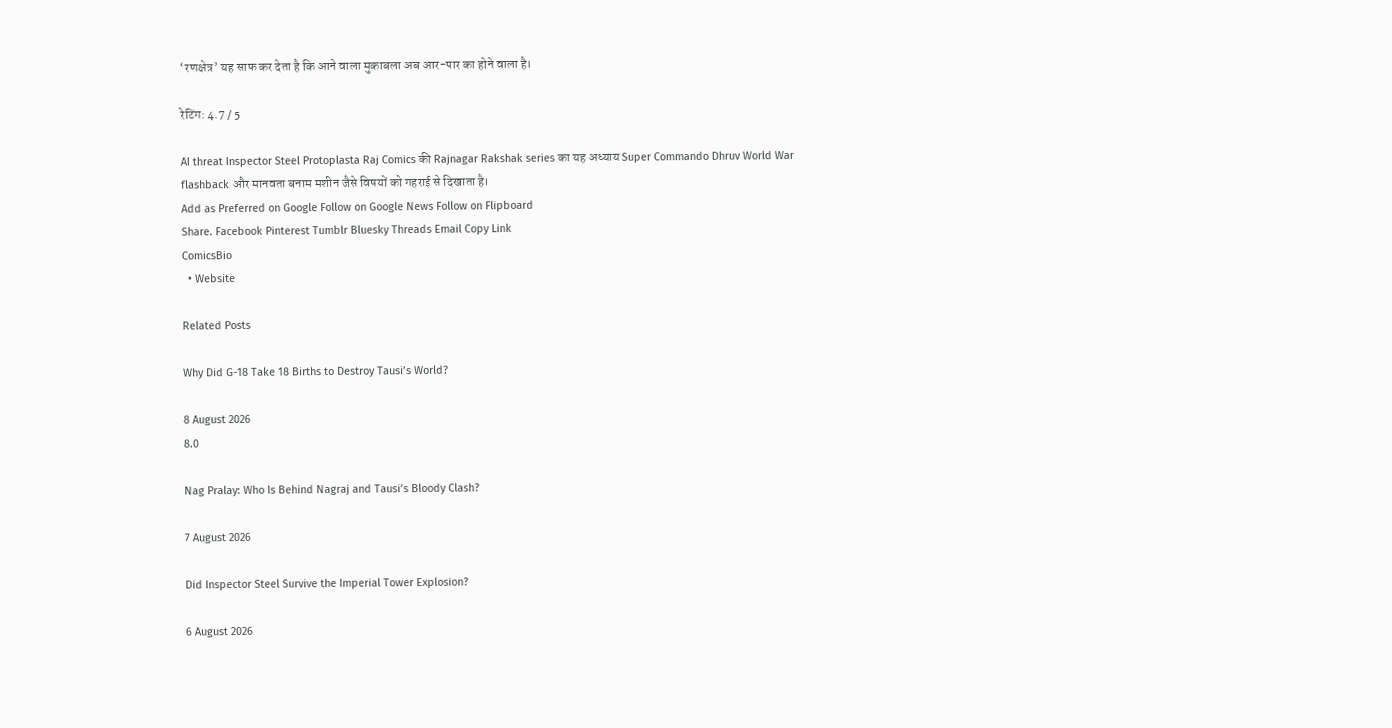‘रणक्षेत्र’ यह साफ कर देता है कि आने वाला मुकाबला अब आर-पार का होने वाला है।

रेटिंग: 4.7 / 5

AI threat Inspector Steel Protoplasta Raj Comics की Rajnagar Rakshak series का यह अध्याय Super Commando Dhruv World War flashback और मानवता बनाम मशीन जैसे विषयों को गहराई से दिखाता है।
Add as Preferred on Google Follow on Google News Follow on Flipboard
Share. Facebook Pinterest Tumblr Bluesky Threads Email Copy Link
ComicsBio
  • Website

Related Posts

Why Did G-18 Take 18 Births to Destroy Tausi’s World?

8 August 2026
8.0

Nag Pralay: Who Is Behind Nagraj and Tausi’s Bloody Clash?

7 August 2026

Did Inspector Steel Survive the Imperial Tower Explosion?

6 August 2026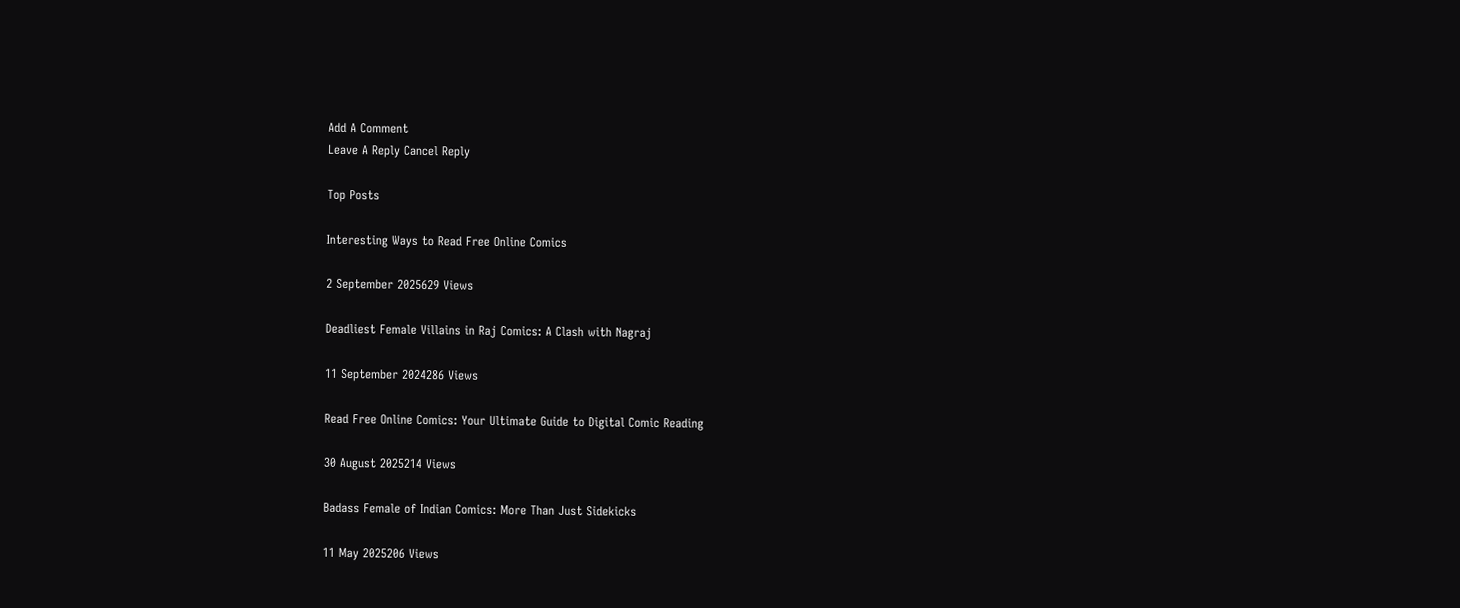Add A Comment
Leave A Reply Cancel Reply

Top Posts

Interesting Ways to Read Free Online Comics

2 September 2025629 Views

Deadliest Female Villains in Raj Comics: A Clash with Nagraj

11 September 2024286 Views

Read Free Online Comics: Your Ultimate Guide to Digital Comic Reading

30 August 2025214 Views

Badass Female of Indian Comics: More Than Just Sidekicks

11 May 2025206 Views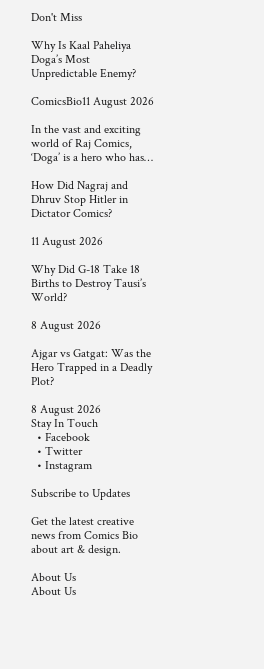Don't Miss

Why Is Kaal Paheliya Doga’s Most Unpredictable Enemy?

ComicsBio11 August 2026

In the vast and exciting world of Raj Comics, ‘Doga’ is a hero who has…

How Did Nagraj and Dhruv Stop Hitler in Dictator Comics?

11 August 2026

Why Did G-18 Take 18 Births to Destroy Tausi’s World?

8 August 2026

Ajgar vs Gatgat: Was the Hero Trapped in a Deadly Plot?

8 August 2026
Stay In Touch
  • Facebook
  • Twitter
  • Instagram

Subscribe to Updates

Get the latest creative news from Comics Bio about art & design.

About Us
About Us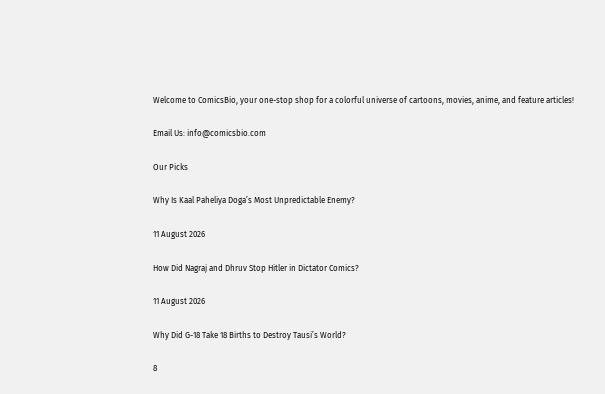Welcome to ComicsBio, your one-stop shop for a colorful universe of cartoons, movies, anime, and feature articles!

Email Us: info@comicsbio.com

Our Picks

Why Is Kaal Paheliya Doga’s Most Unpredictable Enemy?

11 August 2026

How Did Nagraj and Dhruv Stop Hitler in Dictator Comics?

11 August 2026

Why Did G-18 Take 18 Births to Destroy Tausi’s World?

8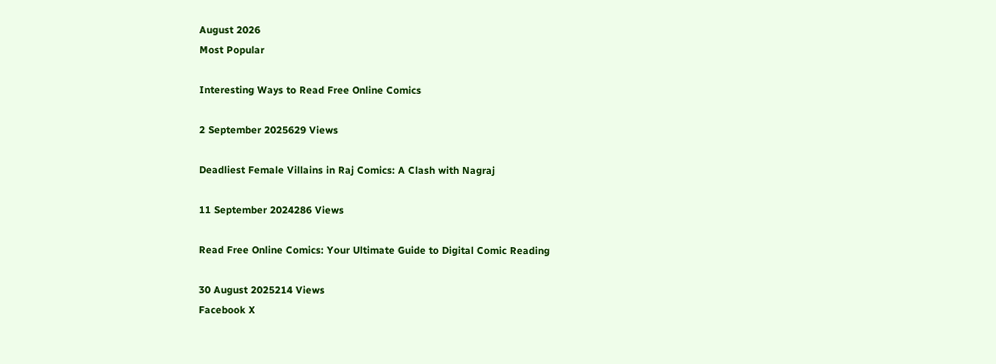August 2026
Most Popular

Interesting Ways to Read Free Online Comics

2 September 2025629 Views

Deadliest Female Villains in Raj Comics: A Clash with Nagraj

11 September 2024286 Views

Read Free Online Comics: Your Ultimate Guide to Digital Comic Reading

30 August 2025214 Views
Facebook X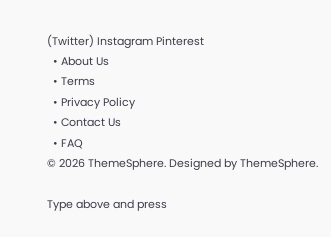(Twitter) Instagram Pinterest
  • About Us
  • Terms
  • Privacy Policy
  • Contact Us
  • FAQ
© 2026 ThemeSphere. Designed by ThemeSphere.

Type above and press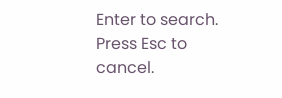Enter to search. Press Esc to cancel.